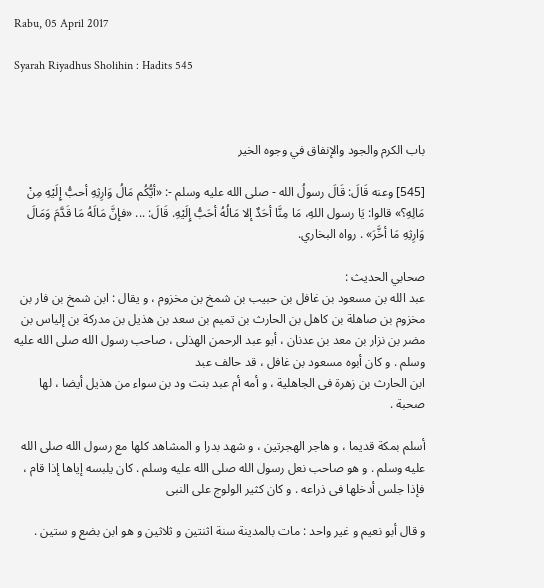Rabu, 05 April 2017

Syarah Riyadhus Sholihin : Hadits 545



باب الكرم والجود والإنفاق في وجوه الخير

[545] وعنه قَالَ: قَالَ رسولُ الله - صلى الله عليه وسلم -: «أيُّكُم مَالُ وَارِثِهِ أحبُّ إِلَيْهِ مِنْ مَالِهِ؟» قالوا: يَا رسول اللهِ، مَا مِنَّا أحَدٌ إلا مَالُهُ أحَبُّ إِلَيْهِ. قَالَ: ... «فإنَّ مَالَهُ مَا قَدَّمَ وَمَالَ وَارِثِهِ مَا أخَّرَ» . رواه البخاري.

صحابي الحديث :
عبد الله بن مسعود بن غافل بن حبيب بن شمخ بن مخزوم ، و يقال : ابن شمخ بن فار بن مخزوم بن صاهلة بن كاهل بن الحارث بن تميم بن سعد بن هذيل بن مدركة بن إلياس بن مضر بن نزار بن معد بن عدنان ، أبو عبد الرحمن الهذلى ، صاحب رسول الله صلى الله عليه وسلم . و كان أبوه مسعود بن غافل ، قد حالف عبد
ابن الحارث بن زهرة فى الجاهلية ، و أمه أم عبد بنت ود بن سواء من هذيل أيضا ، لها صحبة .

أسلم بمكة قديما ، و هاجر الهجرتين ، و شهد بدرا و المشاهد كلها مع رسول الله صلى الله عليه وسلم . و هو صاحب نعل رسول الله صلى الله عليه وسلم . كان يلبسه إياها إذا قام ، فإذا جلس أدخلها فى ذراعه . و كان كثير الولوج على النبى

و قال أبو نعيم و غير واحد : مات بالمدينة سنة اثنتين و ثلاثين و هو ابن بضع و ستين .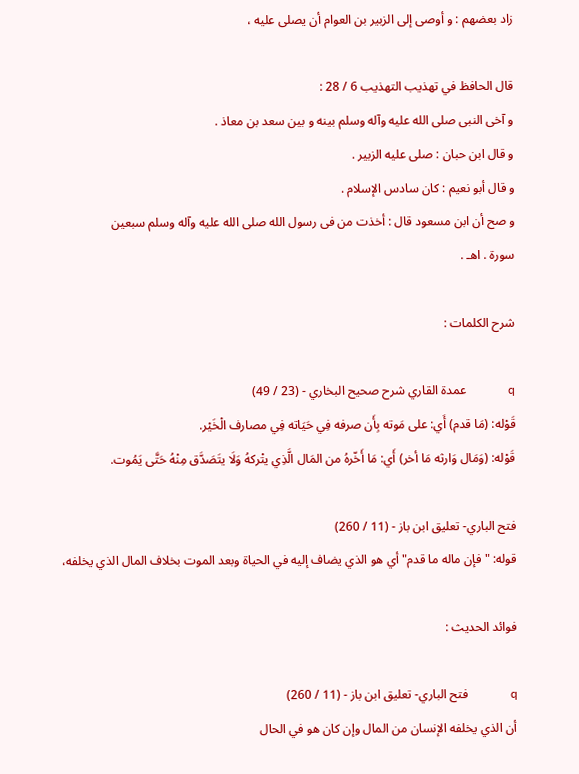زاد بعضهم : و أوصى إلى الزبير بن العوام أن يصلى عليه ،

قال الحافظ في تهذيب التهذيب 6 / 28 :
و آخى النبى صلى الله عليه وآله وسلم بينه و بين سعد بن معاذ .
و قال ابن حبان : صلى عليه الزبير .
و قال أبو نعيم : كان سادس الإسلام .
و صح أن ابن مسعود قال : أخذت من فى رسول الله صلى الله عليه وآله وسلم سبعين
سورة . اهـ .

شرح الكلمات :

q              عمدة القاري شرح صحيح البخاري - (23 / 49)
قَوْله: (مَا قدم) أَي: على مَوته بِأَن صرفه فِي حَيَاته فِي مصارف الْخَيْر.
قَوْله: (وَمَال وَارثه مَا أخر) أَي: مَا أَخّرهُ من المَال الَّذِي يتْركهُ وَلَا يتَصَدَّق مِنْهُ حَتَّى يَمُوت.

فتح الباري- تعليق ابن باز - (11 / 260)
قوله: "فإن ماله ما قدم" أي هو الذي يضاف إليه في الحياة وبعد الموت بخلاف المال الذي يخلفه،

فوائد الحديث :

q              فتح الباري- تعليق ابن باز - (11 / 260)
أن الذي يخلفه الإنسان من المال وإن كان هو في الحال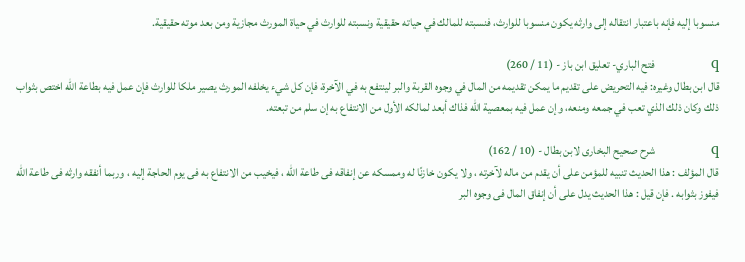منسوبا إليه فإنه باعتبار انتقاله إلى وارثه يكون منسوبا للوارث، فنسبته للمالك في حياته حقيقية ونسبته للوارث في حياة المورث مجازية ومن بعد موته حقيقية.

q              فتح الباري- تعليق ابن باز - (11 / 260)
قال ابن بطال وغيره: فيه التحريض على تقديم ما يمكن تقديمه من المال في وجوه القربة والبر لينتفع به في الآخرة، فإن كل شيء يخلفه المورث يصير ملكا للوارث فإن عمل فيه بطاعة الله اختص بثواب ذلك وكان ذلك الذي تعب في جمعه ومنعه، وإن عمل فيه بمعصية الله فذاك أبعد لمالكه الأول من الانتفاع به إن سلم من تبعته.

q              شرح صحيح البخارى لابن بطال - (10 / 162)
قال المؤلف : هذا الحديث تنبيه للمؤمن على أن يقدم من ماله لآخرته ، ولا يكون خازنًا له وممسكه عن إنفاقه فى طاعة الله ، فيخيب من الانتفاع به فى يوم الحاجة إليه ، وربما أنفقه وارثه فى طاعة الله فيفوز بثوابه . فإن قيل : هذا الحديث يدل على أن إنفاق المال فى وجوه البر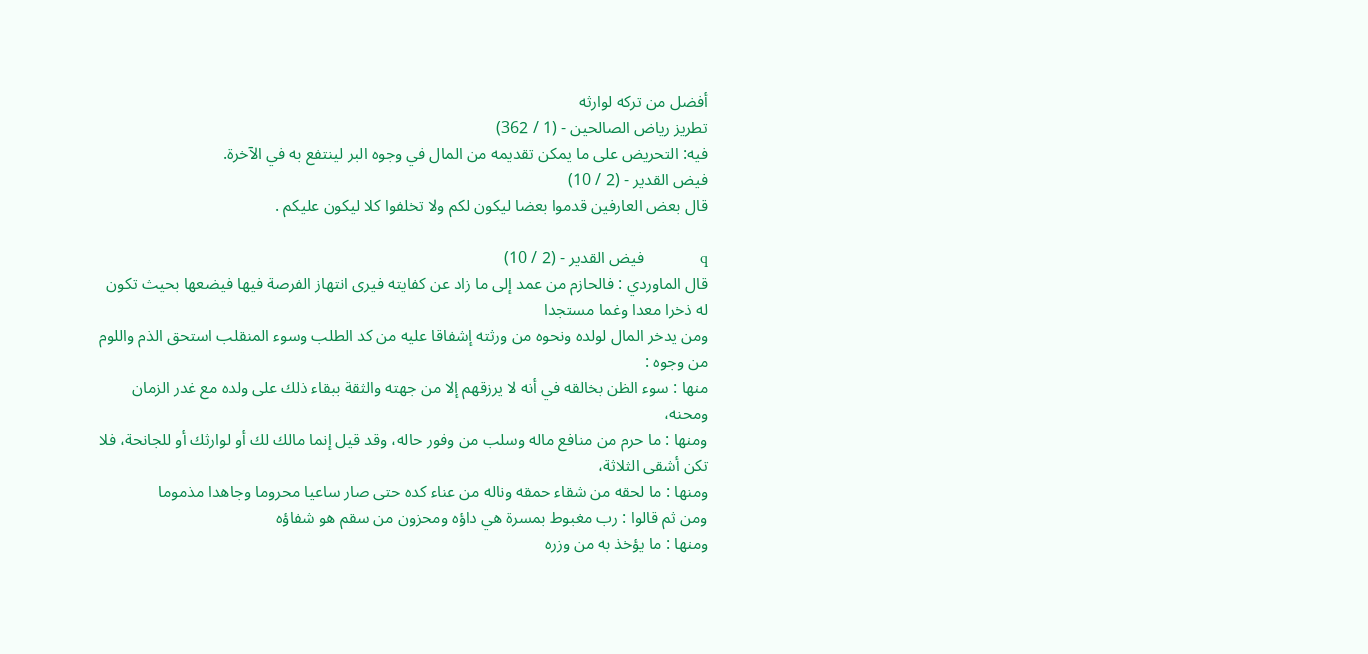أفضل من تركه لوارثه
تطريز رياض الصالحين - (1 / 362)
فيه: التحريض على ما يمكن تقديمه من المال في وجوه البر لينتفع به في الآخرة.
فيض القدير - (2 / 10)
قال بعض العارفين قدموا بعضا ليكون لكم ولا تخلفوا كلا ليكون عليكم .

q              فيض القدير - (2 / 10)
قال الماوردي : فالحازم من عمد إلى ما زاد عن كفايته فيرى انتهاز الفرصة فيها فيضعها بحيث تكون له ذخرا معدا وغما مستجدا
ومن يدخر المال لولده ونحوه من ورثته إشفاقا عليه من كد الطلب وسوء المنقلب استحق الذم واللوم من وجوه :
منها : سوء الظن بخالقه في أنه لا يرزقهم إلا من جهته والثقة ببقاء ذلك على ولده مع غدر الزمان ومحنه،
ومنها : ما حرم من منافع ماله وسلب من وفور حاله، وقد قيل إنما مالك لك أو لوارثك أو للجانحة، فلا تكن أشقى الثلاثة،
ومنها : ما لحقه من شقاء حمقه وناله من عناء كده حتى صار ساعيا محروما وجاهدا مذموما
ومن ثم قالوا : رب مغبوط بمسرة هي داؤه ومحزون من سقم هو شفاؤه
ومنها : ما يؤخذ به من وزره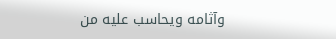وآثامه ويحاسب عليه من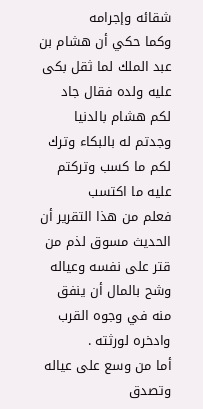شقائه وإجرامه
وكما حكي أن هشام بن عبد الملك لما ثقل بكى عليه ولده فقال جاد لكم هشام بالدنيا وجدتم له بالبكاء وترك لكم ما كسب وتركتم عليه ما اكتسب
فعلم من هذا التقرير أن الحديث مسوق لذم من قتر على نفسه وعياله وشح بالمال أن ينفق منه في وجوه القرب وادخره لورثته .
أما من وسع على عياله وتصدق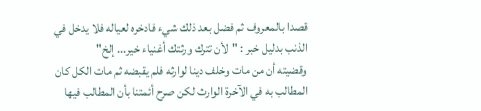قصدا بالمعروف ثم فضل بعد ذلك شيء فادخره لعياله فلا يدخل في الذنب بدليل خبر : "لأن تترك ورثتك أغنياء خير... إلخ"
وقضيته أن من مات وخلف دينا لوارثه فلم يقبضه ثم مات الكل كان المطالب به في الآخرة الوارث لكن صرح أئمتنا بأن المطالب فيها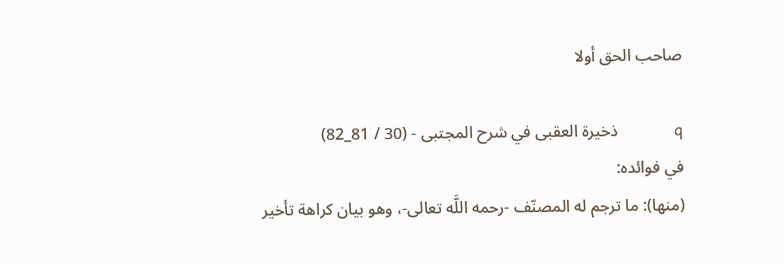صاحب الحق أولا

q              ذخيرة العقبى في شرح المجتبى - (30 / 81_82)
في فوائده:
(منها): ما ترجم له المصنّف -رحمه اللَّه تعالى-، وهو بيان كراهة تأخير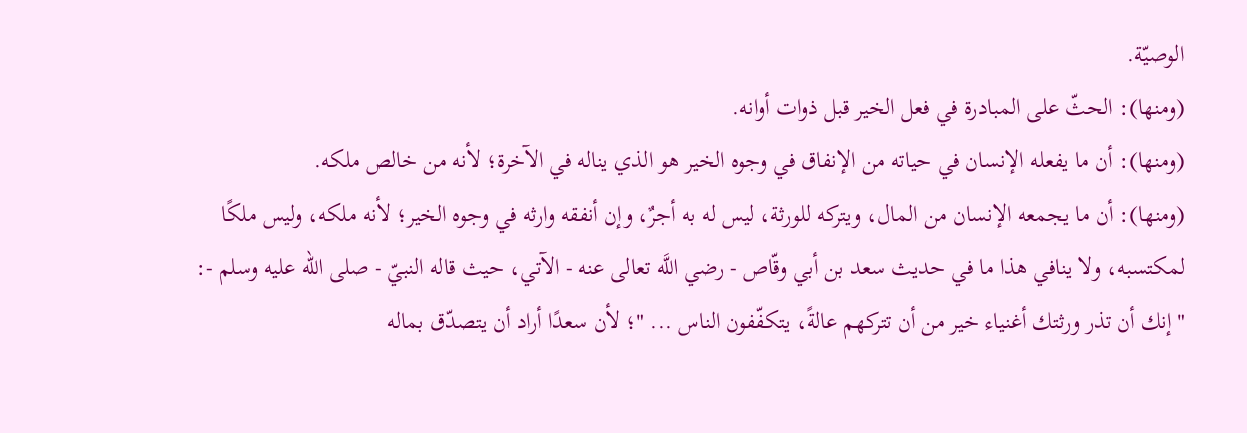الوصيّة.
(ومنها): الحثّ على المبادرة في فعل الخير قبل ذوات أوانه.
(ومنها): أن ما يفعله الإنسان في حياته من الإنفاق في وجوه الخير هو الذي يناله في الآخرة؛ لأنه من خالص ملكه.
(ومنها): أن ما يجمعه الإنسان من المال، ويتركه للورثة، ليس له به أجرٌ، وإن أنفقه وارثه في وجوه الخير؛ لأنه ملكه، وليس ملكًا لمكتسبه، ولا ينافي هذا ما في حديث سعد بن أبي وقّاص - رضي اللَّه تعالى عنه - الآتي، حيث قاله النبيّ - صلى الله عليه وسلم -: "إنك أن تذر ورثتك أغنياء خير من أن تتركهم عالةً، يتكفّفون الناس ... "؛ لأن سعدًا أراد أن يتصدّق بماله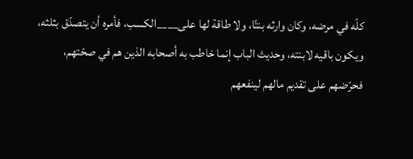كلّه في مرضه، وكان وارثه بنتًا، ولا طاقة لها على____الكسب، فأمره أن يتصدّق بثلثه، ويكون باقيه لابنته، وحديث الباب إنما خاطب به أصحابه الذين هم في صحّتهم، فحرّضهم على تقديم مالهم لينفعهم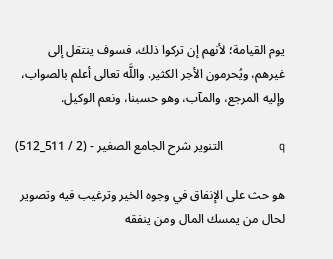يوم القيامة؛ لأنهم إن تركوا ذلك، فسوف ينتقل إلى غيرهم، ويُحرمون الأجر الكثير. واللَّه تعالى أعلم بالصواب، وإليه المرجع، والمآب، وهو حسبنا، ونعم الوكيل.

q              التنوير شرح الجامع الصغير - (2 / 511_512)

هو حث على الإنفاق في وجوه الخير وترغيب فيه وتصوير لحال من يمسك المال ومن ينفقه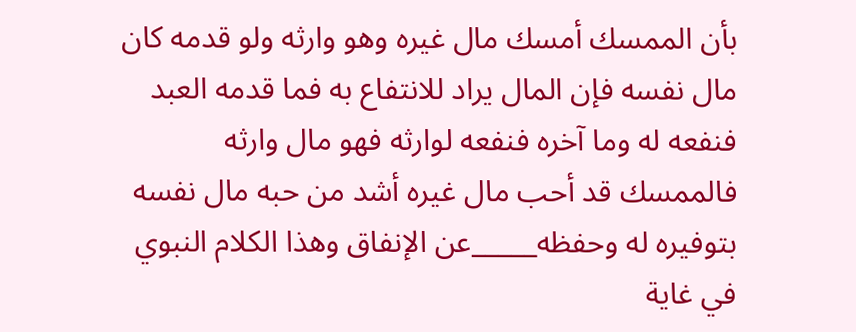بأن الممسك أمسك مال غيره وهو وارثه ولو قدمه كان مال نفسه فإن المال يراد للانتفاع به فما قدمه العبد فنفعه له وما آخره فنفعه لوارثه فهو مال وارثه فالممسك قد أحب مال غيره أشد من حبه مال نفسه بتوفيره له وحفظه_____عن الإنفاق وهذا الكلام النبوي في غاية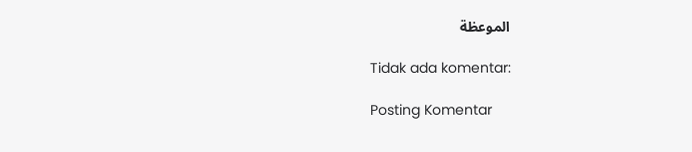الموعظة

Tidak ada komentar:

Posting Komentar